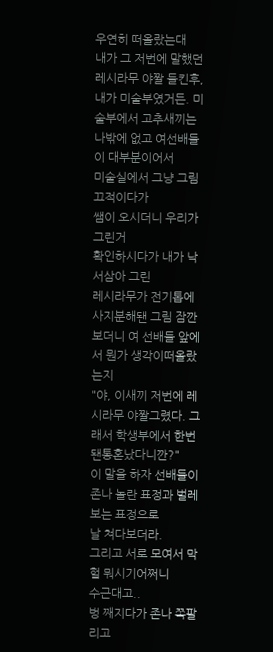우연히 떠올랐는대
내가 그 저번에 말했던 레시라무 야짤 들킨후,
내가 미술부였거든. 미술부에서 고추새끼는
나밖에 없고 여선배들이 대부분이어서
미술실에서 그냥 그림 끄적이다가
쌤이 오시더니 우리가 그린거
확인하시다가 내가 낙서삼아 그린
레시라무가 전기톱에 사지분해됀 그림 잠깐
보더니 여 선배들 앞에서 뭔가 생각이떠올랐는지
"야, 이새끼 저번에 레시라무 야짤그렸다. 그래서 학생부에서 한번 됀통혼났다니깐?"
이 말을 하자 선배들이
존나 놀란 표정과 벌레보는 표정으로
날 쳐다보더라.
그리고 서로 모여서 막 헐 뭐시기어쩌니
수근대고..
벙 째지다가 존나 쪽팔리고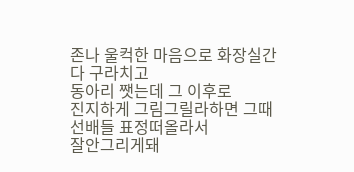존나 울컥한 마음으로 화장실간다 구라치고
동아리 쨋는데 그 이후로
진지하게 그림그릴라하면 그때 선배들 표정떠올라서
잘안그리게돼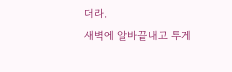더라.
새벽에 알바끝내고 투게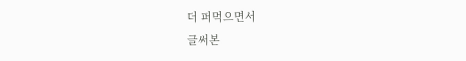더 퍼먹으면서
글써본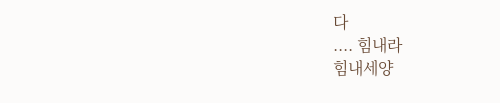다
.... 힘내라
힘내세양